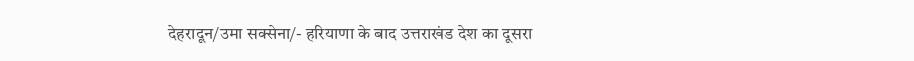देहरादून/उमा सक्सेना/- हरियाणा के बाद उत्तराखंड देश का दूसरा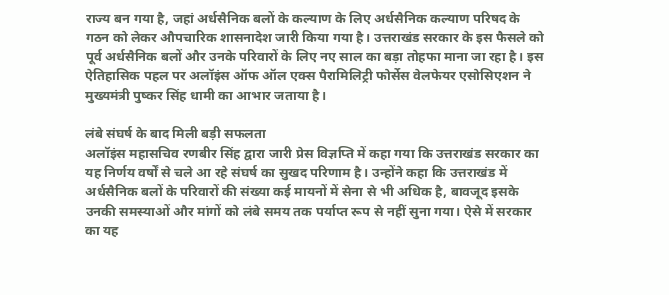राज्य बन गया है, जहां अर्धसैनिक बलों के कल्याण के लिए अर्धसैनिक कल्याण परिषद के गठन को लेकर औपचारिक शासनादेश जारी किया गया है। उत्तराखंड सरकार के इस फैसले को पूर्व अर्धसैनिक बलों और उनके परिवारों के लिए नए साल का बड़ा तोहफा माना जा रहा है। इस ऐतिहासिक पहल पर अलॉइंस ऑफ ऑल एक्स पैरामिलिट्री फोर्सेस वेलफेयर एसोसिएशन ने मुख्यमंत्री पुष्कर सिंह धामी का आभार जताया है।

लंबे संघर्ष के बाद मिली बड़ी सफलता
अलॉइंस महासचिव रणबीर सिंह द्वारा जारी प्रेस विज्ञप्ति में कहा गया कि उत्तराखंड सरकार का यह निर्णय वर्षों से चले आ रहे संघर्ष का सुखद परिणाम है। उन्होंने कहा कि उत्तराखंड में अर्धसैनिक बलों के परिवारों की संख्या कई मायनों में सेना से भी अधिक है, बावजूद इसके उनकी समस्याओं और मांगों को लंबे समय तक पर्याप्त रूप से नहीं सुना गया। ऐसे में सरकार का यह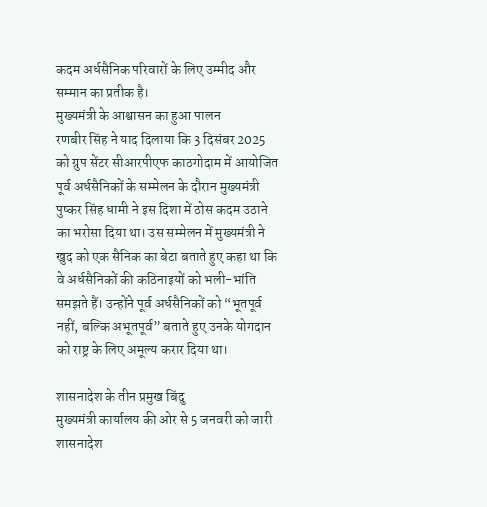कदम अर्धसैनिक परिवारों के लिए उम्मीद और सम्मान का प्रतीक है।
मुख्यमंत्री के आश्वासन का हुआ पालन
रणबीर सिंह ने याद दिलाया कि 3 दिसंबर 2025 को ग्रुप सेंटर सीआरपीएफ काठगोदाम में आयोजित पूर्व अर्धसैनिकों के सम्मेलन के दौरान मुख्यमंत्री पुष्कर सिंह धामी ने इस दिशा में ठोस कदम उठाने का भरोसा दिया था। उस सम्मेलन में मुख्यमंत्री ने खुद को एक सैनिक का बेटा बताते हुए कहा था कि वे अर्धसैनिकों की कठिनाइयों को भली-भांति समझते हैं। उन्होंने पूर्व अर्धसैनिकों को “भूतपूर्व नहीं, बल्कि अभूतपूर्व” बताते हुए उनके योगदान को राष्ट्र के लिए अमूल्य करार दिया था।

शासनादेश के तीन प्रमुख बिंदु
मुख्यमंत्री कार्यालय की ओर से 5 जनवरी को जारी शासनादेश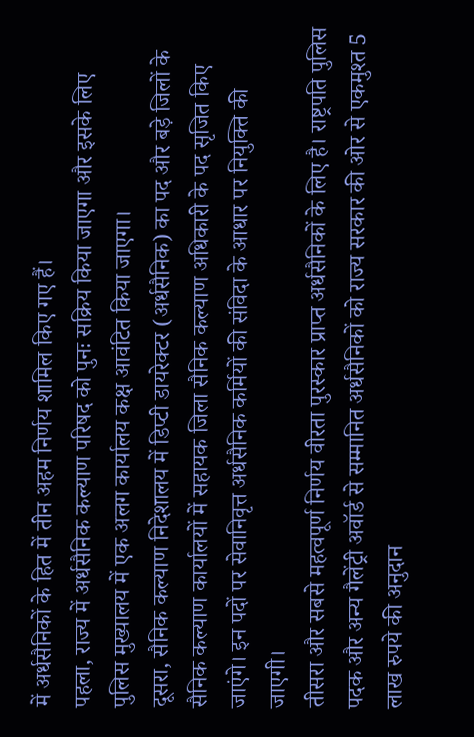में अर्धसैनिकों के हित में तीन अहम निर्णय शामिल किए गए हैं।
पहला, राज्य में अर्धसैनिक कल्याण परिषद को पुनः सक्रिय किया जाएगा और इसके लिए पुलिस मुख्यालय में एक अलग कार्यालय कक्ष आवंटित किया जाएगा।
दूसरा, सैनिक कल्याण निदेशालय में डिप्टी डायरेक्टर (अर्धसैनिक) का पद और बड़े जिलों के सैनिक कल्याण कार्यालयों में सहायक जिला सैनिक कल्याण अधिकारी के पद सृजित किए जाएंगे। इन पदों पर सेवानिवृत्त अर्धसैनिक कर्मियों की संविदा के आधार पर नियुक्ति की जाएगी।
तीसरा और सबसे महत्वपूर्ण निर्णय वीरता पुरस्कार प्राप्त अर्धसैनिकों के लिए है। राष्ट्रपति पुलिस पदक और अन्य गैलेंट्री अवॉर्ड से सम्मानित अर्धसैनिकों को राज्य सरकार की ओर से एकमुश्त 5 लाख रुपये की अनुदान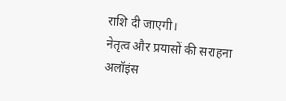राशि दी जाएगी।
नेतृत्व और प्रयासों की सराहना
अलॉइंस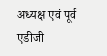अध्यक्ष एवं पूर्व एडीजी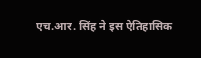एच.आर. सिंह ने इस ऐतिहासिक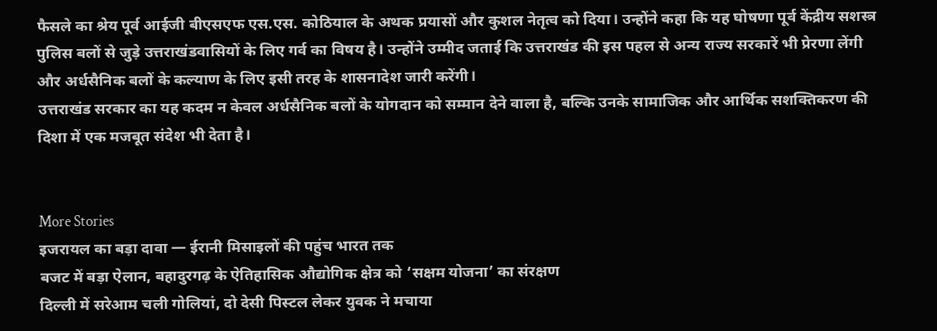फैसले का श्रेय पूर्व आईजी बीएसएफ एस.एस. कोठियाल के अथक प्रयासों और कुशल नेतृत्व को दिया। उन्होंने कहा कि यह घोषणा पूर्व केंद्रीय सशस्त्र पुलिस बलों से जुड़े उत्तराखंडवासियों के लिए गर्व का विषय है। उन्होंने उम्मीद जताई कि उत्तराखंड की इस पहल से अन्य राज्य सरकारें भी प्रेरणा लेंगी और अर्धसैनिक बलों के कल्याण के लिए इसी तरह के शासनादेश जारी करेंगी।
उत्तराखंड सरकार का यह कदम न केवल अर्धसैनिक बलों के योगदान को सम्मान देने वाला है, बल्कि उनके सामाजिक और आर्थिक सशक्तिकरण की दिशा में एक मजबूत संदेश भी देता है।


More Stories
इजरायल का बड़ा दावा — ईरानी मिसाइलों की पहुंच भारत तक
बजट में बड़ा ऐलान, बहादुरगढ़ के ऐतिहासिक औद्योगिक क्षेत्र को ‘सक्षम योजना’ का संरक्षण
दिल्ली में सरेआम चली गोलियां, दो देसी पिस्टल लेकर युवक ने मचाया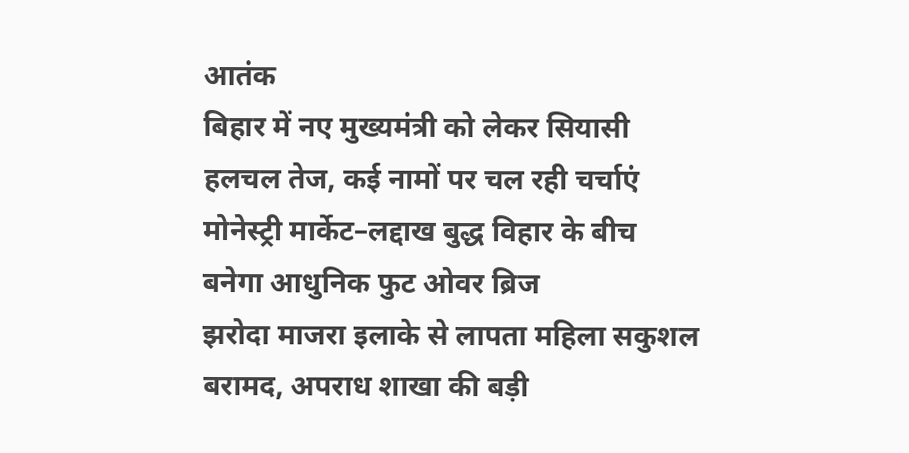आतंक
बिहार में नए मुख्यमंत्री को लेकर सियासी हलचल तेज, कई नामों पर चल रही चर्चाएं
मोनेस्ट्री मार्केट–लद्दाख बुद्ध विहार के बीच बनेगा आधुनिक फुट ओवर ब्रिज
झरोदा माजरा इलाके से लापता महिला सकुशल बरामद, अपराध शाखा की बड़ी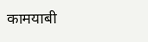कामयाबी